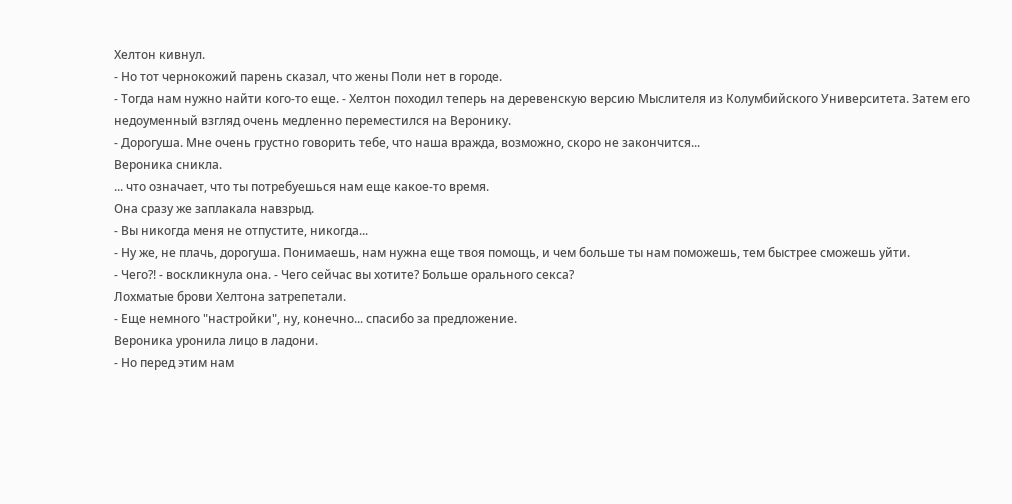Хелтон кивнул.
- Но тот чернокожий парень сказал, что жены Поли нет в городе.
- Тогда нам нужно найти кого-то еще. - Хелтон походил теперь на деревенскую версию Мыслителя из Колумбийского Университета. Затем его недоуменный взгляд очень медленно переместился на Веронику.
- Дорогуша. Мне очень грустно говорить тебе, что наша вражда, возможно, скоро не закончится...
Вероника сникла.
... что означает, что ты потребуешься нам еще какое-то время.
Она сразу же заплакала навзрыд.
- Вы никогда меня не отпустите, никогда...
- Ну же, не плачь, дорогуша. Понимаешь, нам нужна еще твоя помощь, и чем больше ты нам поможешь, тем быстрее сможешь уйти.
- Чего?! - воскликнула она. - Чего сейчас вы хотите? Больше орального секса?
Лохматые брови Хелтона затрепетали.
- Еще немного "настройки", ну, конечно... спасибо за предложение.
Вероника уронила лицо в ладони.
- Но перед этим нам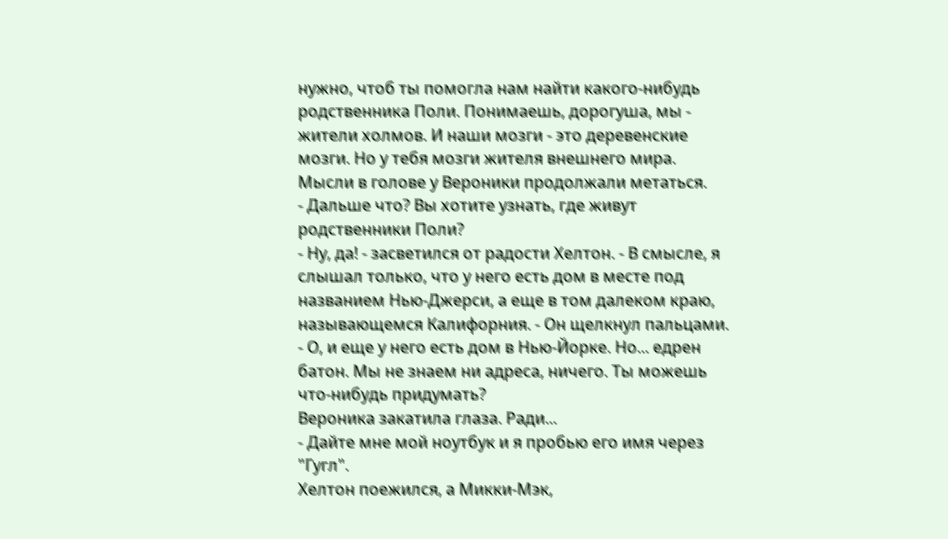нужно, чтоб ты помогла нам найти какого-нибудь родственника Поли. Понимаешь, дорогуша, мы - жители холмов. И наши мозги - это деревенские мозги. Но у тебя мозги жителя внешнего мира.
Мысли в голове у Вероники продолжали метаться.
- Дальше что? Вы хотите узнать, где живут родственники Поли?
- Ну, да! - засветился от радости Хелтон. - В смысле, я слышал только, что у него есть дом в месте под названием Нью-Джерси, а еще в том далеком краю, называющемся Калифорния. - Он щелкнул пальцами. - О, и еще у него есть дом в Нью-Йорке. Но... едрен батон. Мы не знаем ни адреса, ничего. Ты можешь что-нибудь придумать?
Вероника закатила глаза. Ради...
- Дайте мне мой ноутбук и я пробью его имя через "Гугл".
Хелтон поежился, а Микки-Мэк,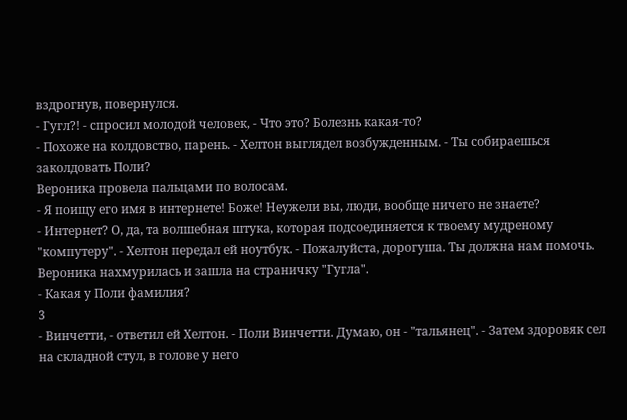вздрогнув, повернулся.
- Гугл?! - спросил молодой человек, - Что это? Болезнь какая-то?
- Похоже на колдовство, парень. - Хелтон выглядел возбужденным. - Ты собираешься заколдовать Поли?
Вероника провела пальцами по волосам.
- Я поищу его имя в интернете! Боже! Неужели вы, люди, вообще ничего не знаете?
- Интернет? О, да, та волшебная штука, которая подсоединяется к твоему мудреному "компутеру". - Хелтон передал ей ноутбук. - Пожалуйста, дорогуша. Ты должна нам помочь.
Вероника нахмурилась и зашла на страничку "Гугла".
- Какая у Поли фамилия?
3
- Винчетти, - ответил ей Хелтон. - Поли Винчетти. Думаю, он - "тальянец". - Затем здоровяк сел на складной стул, в голове у него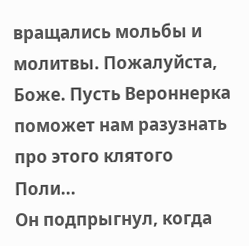вращались мольбы и молитвы. Пожалуйста, Боже. Пусть Вероннерка поможет нам разузнать про этого клятого Поли...
Он подпрыгнул, когда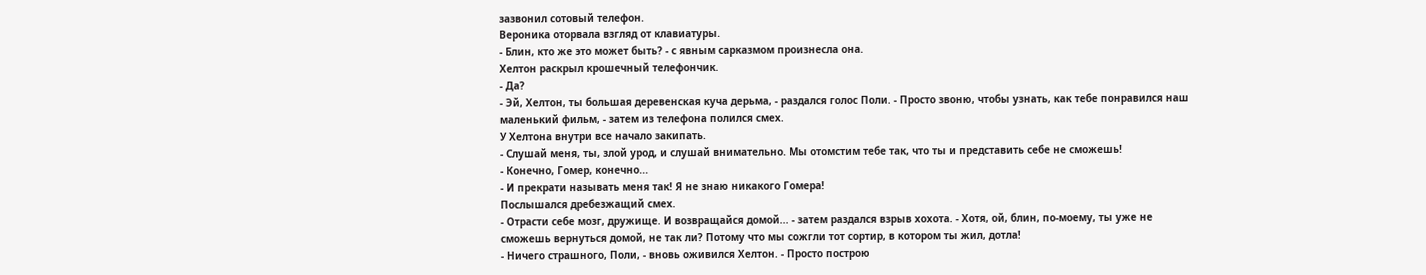зазвонил сотовый телефон.
Вероника оторвала взгляд от клавиатуры.
- Блин, кто же это может быть? - с явным сарказмом произнесла она.
Хелтон раскрыл крошечный телефончик.
- Да?
- Эй, Хелтон, ты большая деревенская куча дерьма, - раздался голос Поли. - Просто звоню, чтобы узнать, как тебе понравился наш маленький фильм, - затем из телефона полился смех.
У Хелтона внутри все начало закипать.
- Слушай меня, ты, злой урод, и слушай внимательно. Мы отомстим тебе так, что ты и представить себе не сможешь!
- Конечно, Гомер, конечно...
- И прекрати называть меня так! Я не знаю никакого Гомера!
Послышался дребезжащий смех.
- Отрасти себе мозг, дружище. И возвращайся домой... - затем раздался взрыв хохота. - Хотя, ой, блин, по-моему, ты уже не сможешь вернуться домой, не так ли? Потому что мы сожгли тот сортир, в котором ты жил, дотла!
- Ничего страшного, Поли, - вновь оживился Хелтон. - Просто построю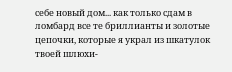себе новый дом... как только сдам в ломбард все те бриллианты и золотые цепочки, которые я украл из шкатулок твоей шлюхи-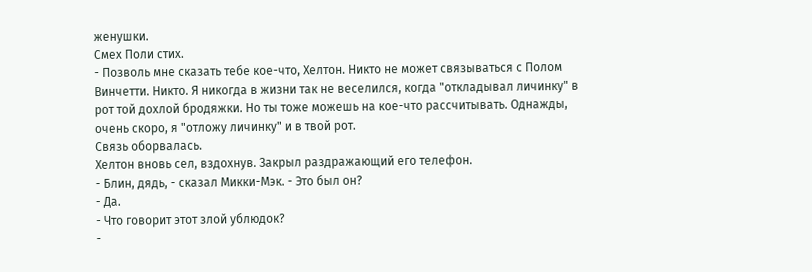женушки.
Смех Поли стих.
- Позволь мне сказать тебе кое-что, Хелтон. Никто не может связываться с Полом Винчетти. Никто. Я никогда в жизни так не веселился, когда "откладывал личинку" в рот той дохлой бродяжки. Но ты тоже можешь на кое-что рассчитывать. Однажды, очень скоро, я "отложу личинку" и в твой рот.
Связь оборвалась.
Хелтон вновь сел, вздохнув. Закрыл раздражающий его телефон.
- Блин, дядь, - сказал Микки-Мэк. - Это был он?
- Да.
- Что говорит этот злой ублюдок?
-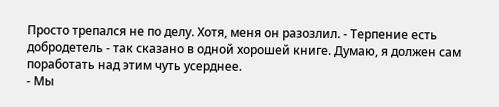Просто трепался не по делу. Хотя, меня он разозлил. - Терпение есть добродетель - так сказано в одной хорошей книге. Думаю, я должен сам поработать над этим чуть усерднее.
- Мы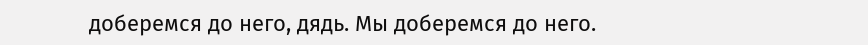доберемся до него, дядь. Мы доберемся до него.